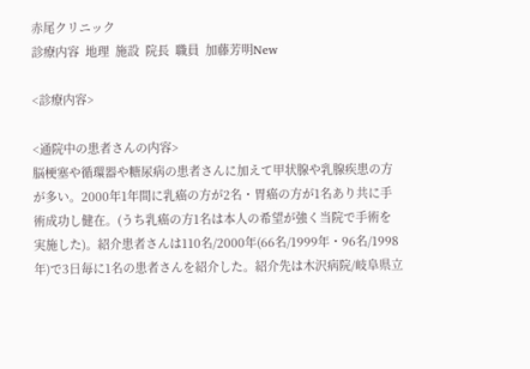赤尾クリニック
診療内容  地理  施設  院長  職員  加藤芳明New

<診療内容>

<通院中の患者さんの内容>
脳梗塞や循環器や糖尿病の患者さんに加えて甲状腺や乳腺疾患の方が多い。2000年1年間に乳癌の方が2名・胃癌の方が1名あり共に手術成功し健在。(うち乳癌の方1名は本人の希望が強く当院で手術を実施した)。紹介患者さんは110名/2000年(66名/1999年・96名/1998年)で3日毎に1名の患者さんを紹介した。紹介先は木沢病院/岐阜県立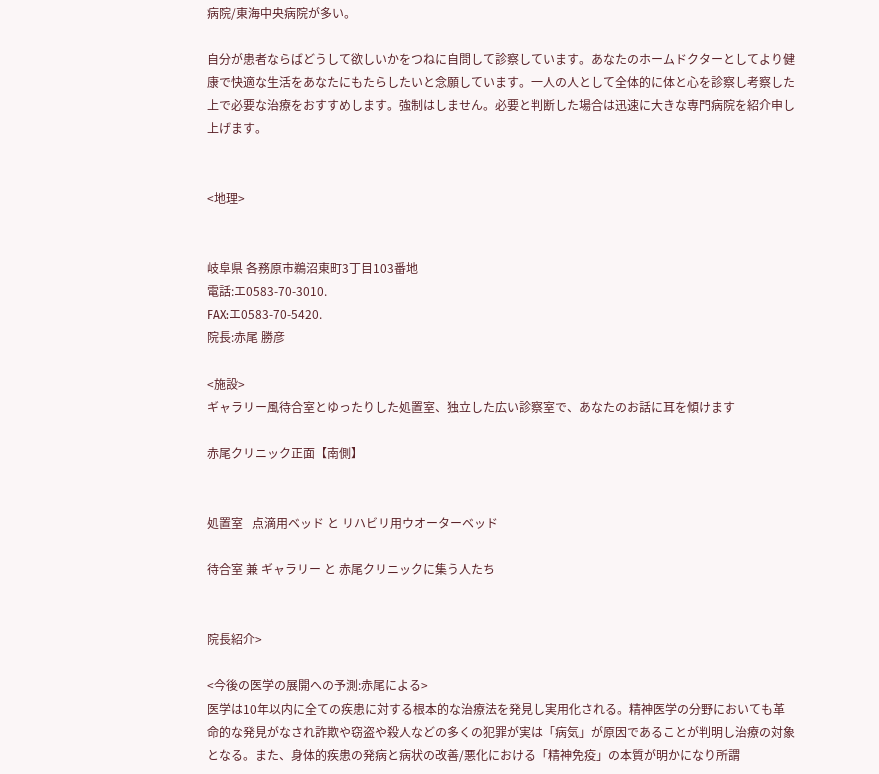病院/東海中央病院が多い。

自分が患者ならばどうして欲しいかをつねに自問して診察しています。あなたのホームドクターとしてより健康で快適な生活をあなたにもたらしたいと念願しています。一人の人として全体的に体と心を診察し考察した上で必要な治療をおすすめします。強制はしません。必要と判断した場合は迅速に大きな専門病院を紹介申し上げます。


<地理>


岐阜県 各務原市鵜沼東町3丁目103番地
電話:エ0583-70-3010.
FAX:エ0583-70-5420.
院長:赤尾 勝彦

<施設>
ギャラリー風待合室とゆったりした処置室、独立した広い診察室で、あなたのお話に耳を傾けます

赤尾クリニック正面【南側】


処置室   点滴用ベッド と リハビリ用ウオーターベッド

待合室 兼 ギャラリー と 赤尾クリニックに集う人たち


院長紹介>

<今後の医学の展開への予測:赤尾による>
医学は10年以内に全ての疾患に対する根本的な治療法を発見し実用化される。精神医学の分野においても革命的な発見がなされ詐欺や窃盗や殺人などの多くの犯罪が実は「病気」が原因であることが判明し治療の対象となる。また、身体的疾患の発病と病状の改善/悪化における「精神免疫」の本質が明かになり所謂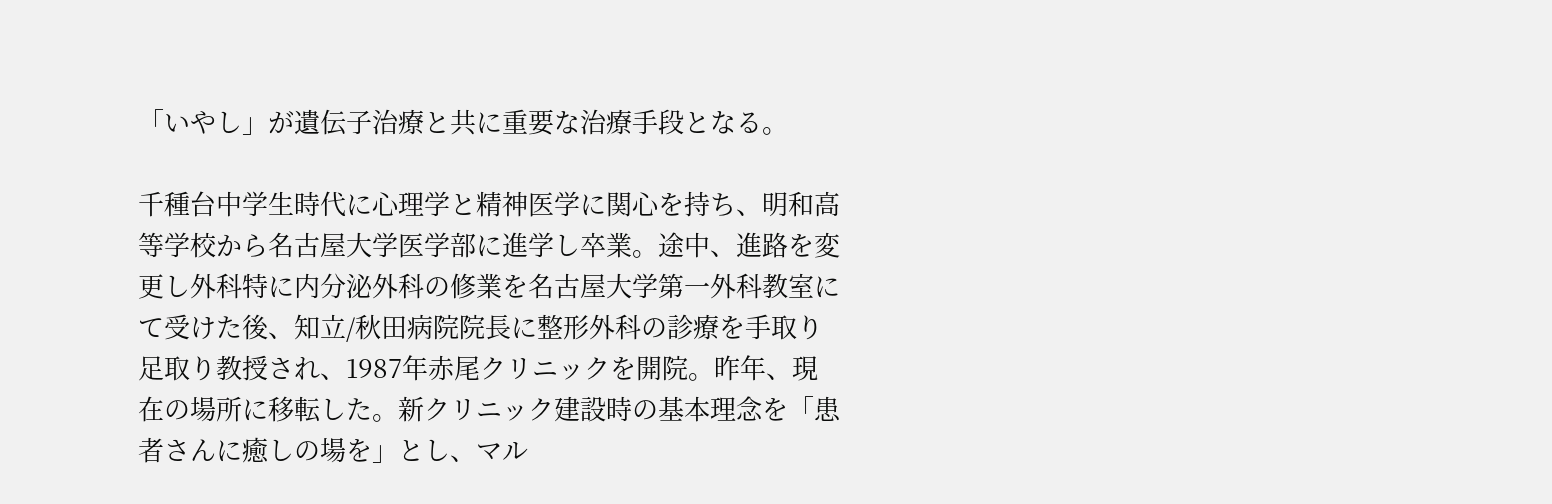「いやし」が遺伝子治療と共に重要な治療手段となる。

千種台中学生時代に心理学と精神医学に関心を持ち、明和高等学校から名古屋大学医学部に進学し卒業。途中、進路を変更し外科特に内分泌外科の修業を名古屋大学第一外科教室にて受けた後、知立/秋田病院院長に整形外科の診療を手取り足取り教授され、1987年赤尾クリニックを開院。昨年、現在の場所に移転した。新クリニック建設時の基本理念を「患者さんに癒しの場を」とし、マル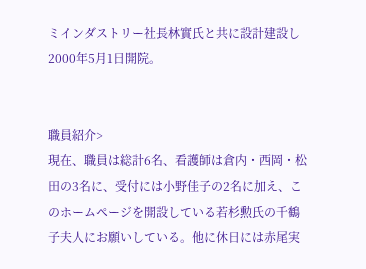ミインダストリー社長林實氏と共に設計建設し2000年5月1日開院。


職員紹介>
現在、職員は総計6名、看護師は倉内・西岡・松田の3名に、受付には小野佳子の2名に加え、このホームページを開設している若杉勲氏の千鶴子夫人にお願いしている。他に休日には赤尾実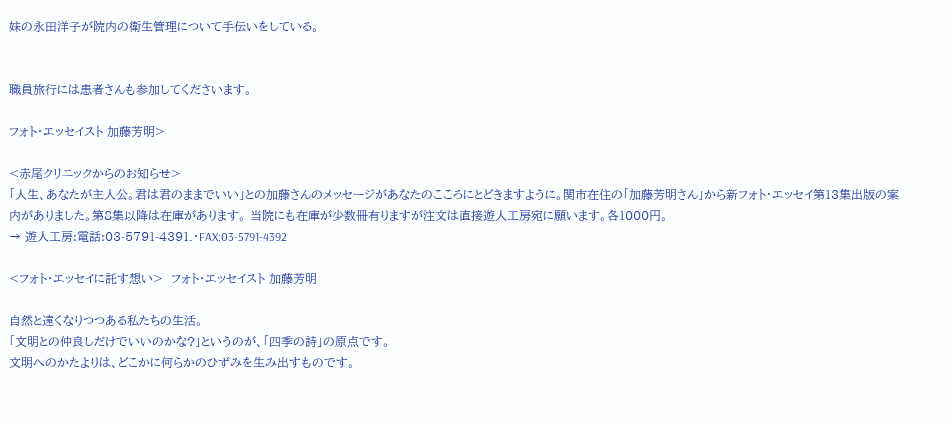妹の永田洋子が院内の衛生管理について手伝いをしている。


職員旅行には患者さんも参加してくださいます。

フォト・エッセイスト 加藤芳明>

<赤尾クリニックからのお知らせ>
「人生、あなたが主人公。君は君のままでいい」との加藤さんのメッセージがあなたのこころにとどきますように。関市在住の「加藤芳明さん」から新フォト・エッセイ第13集出版の案内がありました。第8集以降は在庫があります。 当院にも在庫が少数冊有りますが注文は直接遊人工房宛に願います。各1000円。
→ 遊人工房:電話:03-5791-4391.・FAX:03-5791-4392

<フォト・エッセイに託す想い>  フォト・エッセイスト 加藤芳明

自然と遠くなりつつある私たちの生活。
「文明との仲良しだけでいいのかな?」というのが、「四季の詩」の原点です。
文明へのかたよりは、どこかに何らかのひずみを生み出すものです。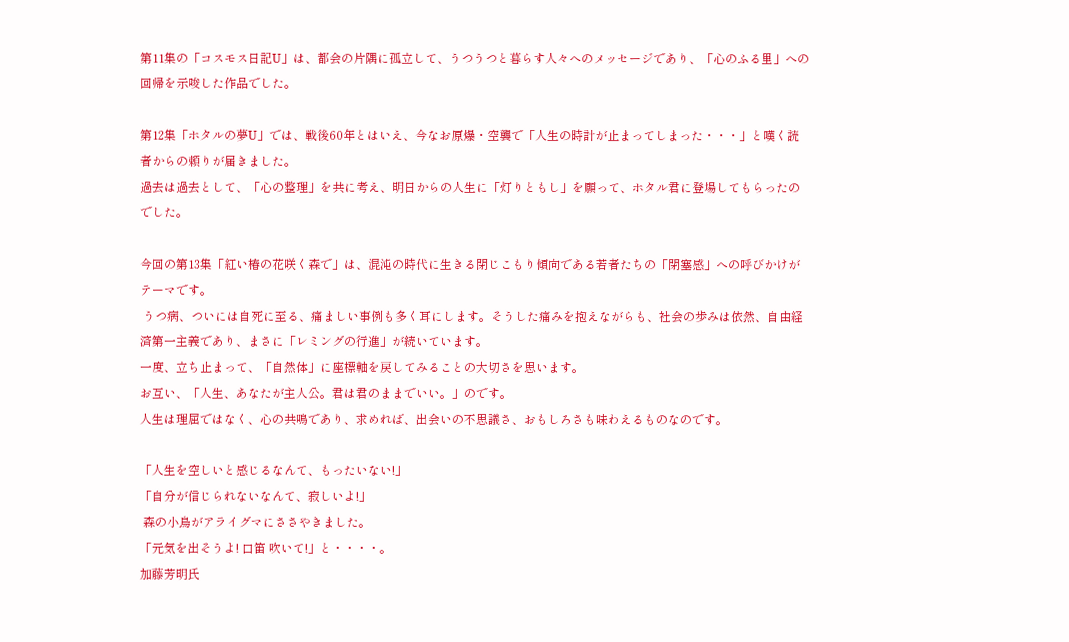第11集の「コスモス日記U」は、都会の片隅に孤立して、うつうつと暮らす人々へのメッセージであり、「心のふる里」への回帰を示唆した作品でした。

第12集「ホタルの夢U」では、戦後60年とはいえ、今なお原爆・空襲で「人生の時計が止まってしまった・・・」と嘆く読者からの頼りが届きました。
過去は過去として、「心の整理」を共に考え、明日からの人生に「灯りともし」を願って、ホタル君に登場してもらったのでした。

今回の第13集「紅い椿の花咲く森で」は、混沌の時代に生きる閉じこもり傾向である若者たちの「閉塞感」への呼びかけがテーマです。
 うつ病、ついには自死に至る、痛ましい事例も多く耳にします。そうした痛みを抱えながらも、社会の歩みは依然、自由経済第一主義であり、まさに「レミングの行進」が続いています。
一度、立ち止まって、「自然体」に座標軸を戻してみることの大切さを思います。
お互い、「人生、あなたが主人公。君は君のままでいい。」のです。
人生は理屈ではなく、心の共鳴であり、求めれば、出会いの不思議さ、おもしろさも味わえるものなのです。

「人生を空しいと感じるなんて、もったいない!」
「自分が信じられないなんて、寂しいよ!」
 森の小鳥がアライグマにささやきました。
「元気を出そうよ! 口笛 吹いて!」と・・・・。
加藤芳明氏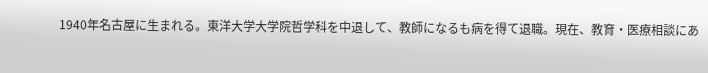1940年名古屋に生まれる。東洋大学大学院哲学科を中退して、教師になるも病を得て退職。現在、教育・医療相談にあ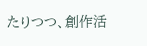たりつつ、創作活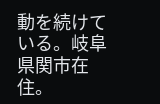動を続けている。岐阜県関市在住。